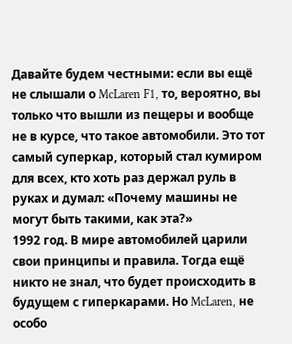Давайте будем честными: если вы ещё не слышали о McLaren F1, то, вероятно, вы только что вышли из пещеры и вообще не в курсе, что такое автомобили. Это тот самый суперкар, который стал кумиром для всех, кто хоть раз держал руль в руках и думал: «Почему машины не могут быть такими, как эта?»
1992 год. В мире автомобилей царили свои принципы и правила. Тогда ещё никто не знал, что будет происходить в будущем с гиперкарами. Но McLaren, не особо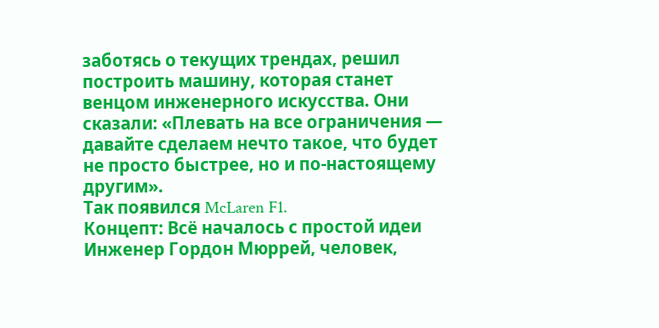заботясь о текущих трендах, решил построить машину, которая станет венцом инженерного искусства. Они сказали: «Плевать на все ограничения — давайте сделаем нечто такое, что будет не просто быстрее, но и по-настоящему другим».
Так появился McLaren F1.
Концепт: Всё началось с простой идеи
Инженер Гордон Мюррей, человек,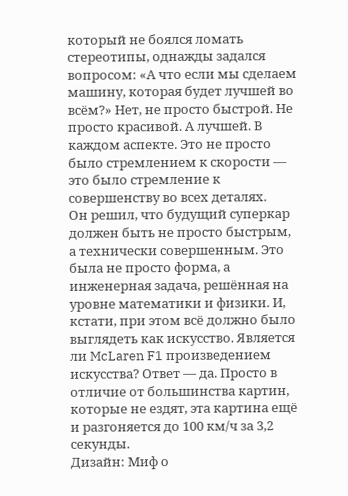который не боялся ломать стереотипы, однажды задался вопросом: «А что если мы сделаем машину, которая будет лучшей во всём?» Нет, не просто быстрой. Не просто красивой. А лучшей. В каждом аспекте. Это не просто было стремлением к скорости — это было стремление к совершенству во всех деталях.
Он решил, что будущий суперкар должен быть не просто быстрым, а технически совершенным. Это была не просто форма, а инженерная задача, решённая на уровне математики и физики. И, кстати, при этом всё должно было выглядеть как искусство. Является ли McLaren F1 произведением искусства? Ответ — да. Просто в отличие от большинства картин, которые не ездят, эта картина ещё и разгоняется до 100 км/ч за 3,2 секунды.
Дизайн: Миф о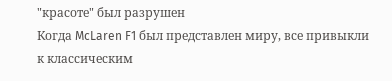"красоте" был разрушен
Когда McLaren F1 был представлен миру, все привыкли к классическим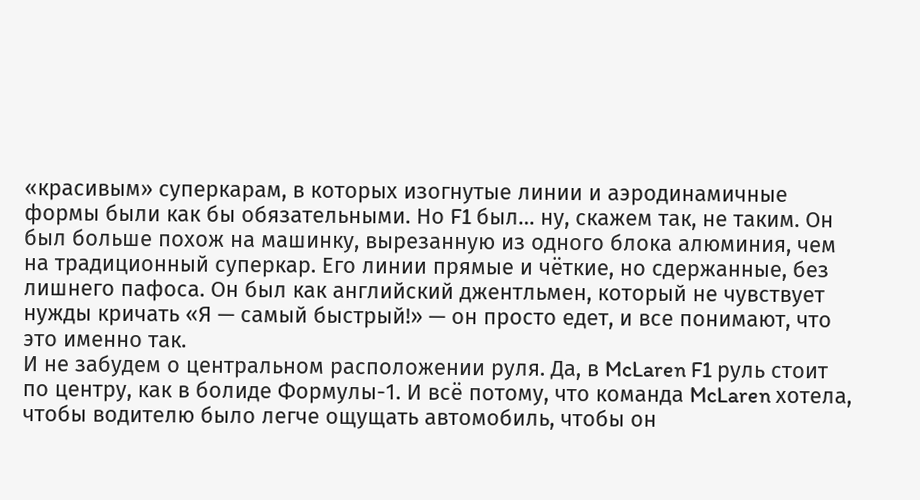«красивым» суперкарам, в которых изогнутые линии и аэродинамичные формы были как бы обязательными. Но F1 был… ну, скажем так, не таким. Он был больше похож на машинку, вырезанную из одного блока алюминия, чем на традиционный суперкар. Его линии прямые и чёткие, но сдержанные, без лишнего пафоса. Он был как английский джентльмен, который не чувствует нужды кричать «Я — самый быстрый!» — он просто едет, и все понимают, что это именно так.
И не забудем о центральном расположении руля. Да, в McLaren F1 руль стоит по центру, как в болиде Формулы-1. И всё потому, что команда McLaren хотела, чтобы водителю было легче ощущать автомобиль, чтобы он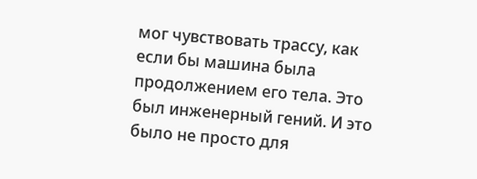мог чувствовать трассу, как если бы машина была продолжением его тела. Это был инженерный гений. И это было не просто для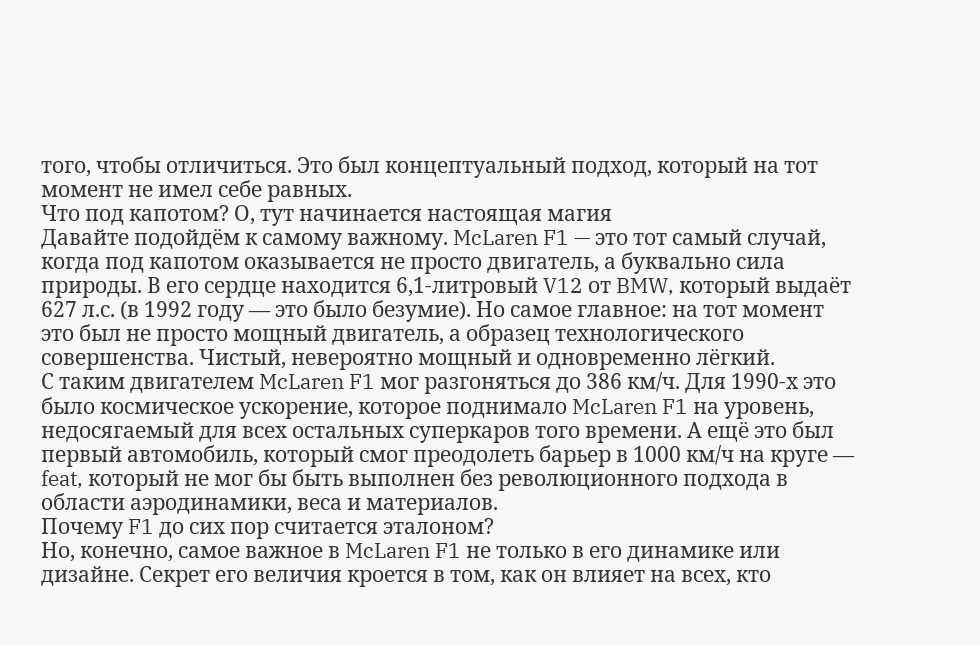того, чтобы отличиться. Это был концептуальный подход, который на тот момент не имел себе равных.
Что под капотом? О, тут начинается настоящая магия
Давайте подойдём к самому важному. McLaren F1 — это тот самый случай, когда под капотом оказывается не просто двигатель, а буквально сила природы. В его сердце находится 6,1-литровый V12 от BMW, который выдаёт 627 л.с. (в 1992 году — это было безумие). Но самое главное: на тот момент это был не просто мощный двигатель, а образец технологического совершенства. Чистый, невероятно мощный и одновременно лёгкий.
С таким двигателем McLaren F1 мог разгоняться до 386 км/ч. Для 1990-х это было космическое ускорение, которое поднимало McLaren F1 на уровень, недосягаемый для всех остальных суперкаров того времени. А ещё это был первый автомобиль, который смог преодолеть барьер в 1000 км/ч на круге — feat, который не мог бы быть выполнен без революционного подхода в области аэродинамики, веса и материалов.
Почему F1 до сих пор считается эталоном?
Но, конечно, самое важное в McLaren F1 не только в его динамике или дизайне. Секрет его величия кроется в том, как он влияет на всех, кто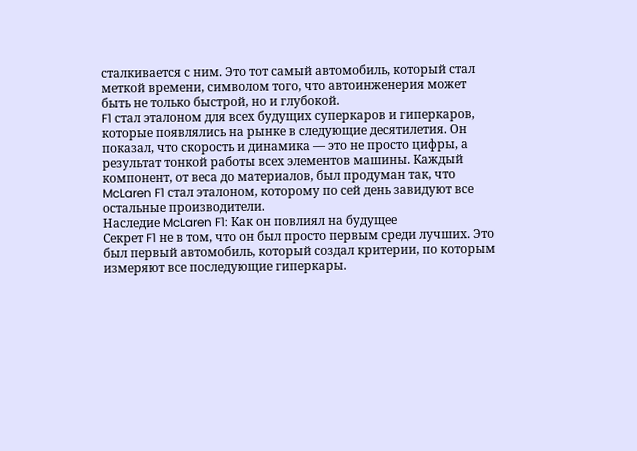сталкивается с ним. Это тот самый автомобиль, который стал меткой времени, символом того, что автоинженерия может быть не только быстрой, но и глубокой.
F1 стал эталоном для всех будущих суперкаров и гиперкаров, которые появлялись на рынке в следующие десятилетия. Он показал, что скорость и динамика — это не просто цифры, а результат тонкой работы всех элементов машины. Каждый компонент, от веса до материалов, был продуман так, что McLaren F1 стал эталоном, которому по сей день завидуют все остальные производители.
Наследие McLaren F1: Как он повлиял на будущее
Секрет F1 не в том, что он был просто первым среди лучших. Это был первый автомобиль, который создал критерии, по которым измеряют все последующие гиперкары.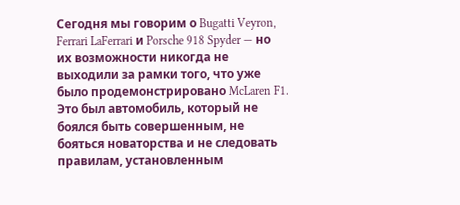Сегодня мы говорим о Bugatti Veyron, Ferrari LaFerrari и Porsche 918 Spyder — но их возможности никогда не выходили за рамки того, что уже было продемонстрировано McLaren F1.
Это был автомобиль, который не боялся быть совершенным, не бояться новаторства и не следовать правилам, установленным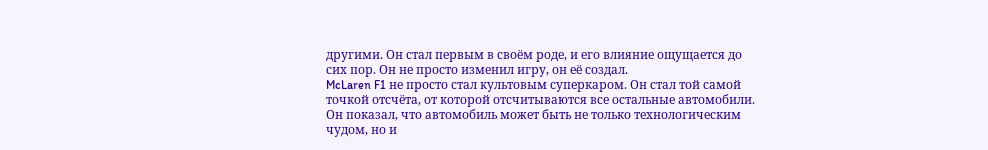другими. Он стал первым в своём роде, и его влияние ощущается до сих пор. Он не просто изменил игру, он её создал.
McLaren F1 не просто стал культовым суперкаром. Он стал той самой точкой отсчёта, от которой отсчитываются все остальные автомобили. Он показал, что автомобиль может быть не только технологическим чудом, но и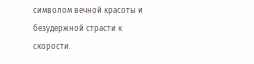символом вечной красоты и безудержной страсти к скорости.